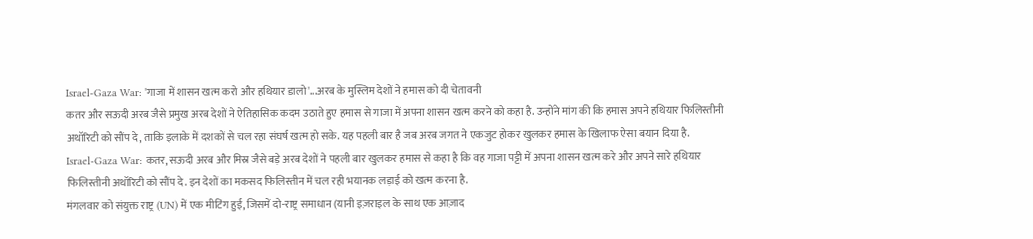Israel-Gaza War: 'गाजा में शासन खत्म करो और हथियार डालो'...अरब के मुस्लिम देशों ने हमास को दी चेतावनी
कतर और सऊदी अरब जैसे प्रमुख अरब देशों ने ऐतिहासिक कदम उठाते हुए हमास से गाजा में अपना शासन खत्म करने को कहा है. उन्होंने मांग की कि हमास अपने हथियार फिलिस्तीनी अथॉरिटी को सौंप दे, ताकि इलाके में दशकों से चल रहा संघर्ष खत्म हो सके. यह पहली बार है जब अरब जगत ने एकजुट होकर खुलकर हमास के खिलाफ ऐसा बयान दिया है.
Israel-Gaza War: कतर, सऊदी अरब और मिस्र जैसे बड़े अरब देशों ने पहली बार खुलकर हमास से कहा है कि वह गाजा पट्टी में अपना शासन खत्म करे और अपने सारे हथियार फिलिस्तीनी अथॉरिटी को सौंप दे. इन देशों का मकसद फिलिस्तीन में चल रही भयानक लड़ाई को खत्म करना है.
मंगलवार को संयुक्त राष्ट्र (UN) में एक मीटिंग हुई, जिसमें दो-राष्ट्र समाधान (यानी इज़राइल के साथ एक आज़ाद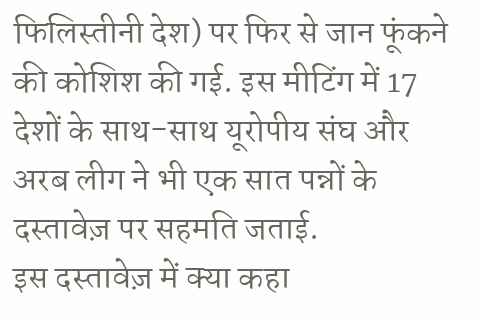फिलिस्तीनी देश) पर फिर से जान फूंकने की कोशिश की गई. इस मीटिंग में 17 देशों के साथ-साथ यूरोपीय संघ और अरब लीग ने भी एक सात पन्नों के दस्तावेज़ पर सहमति जताई.
इस दस्तावेज़ में क्या कहा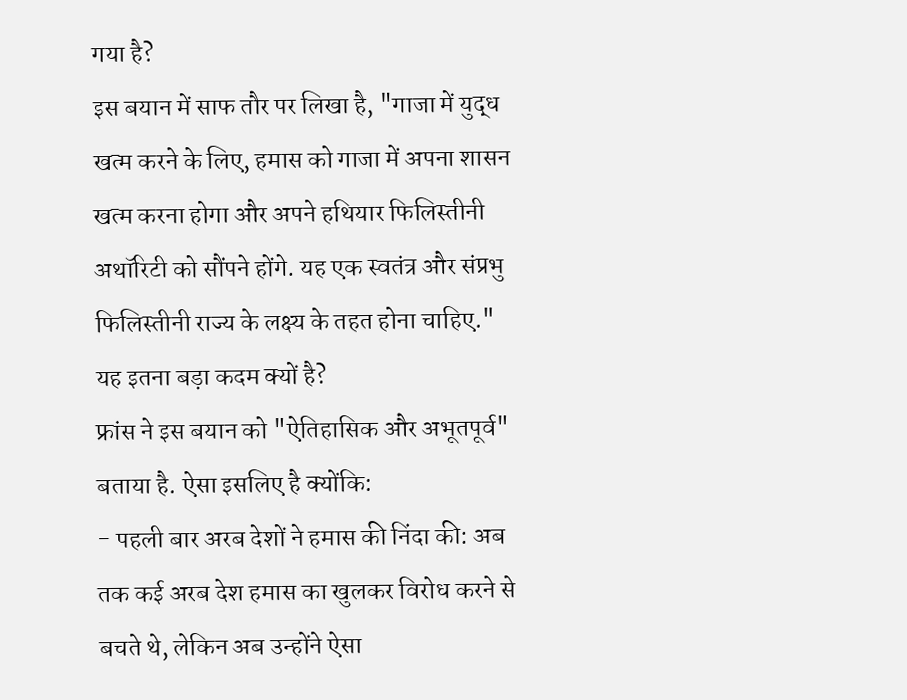गया है?
इस बयान में साफ तौर पर लिखा है, "गाजा में युद्ध खत्म करने के लिए, हमास को गाजा में अपना शासन खत्म करना होगा और अपने हथियार फिलिस्तीनी अथॉरिटी को सौंपने होंगे. यह एक स्वतंत्र और संप्रभु फिलिस्तीनी राज्य के लक्ष्य के तहत होना चाहिए."
यह इतना बड़ा कदम क्यों है?
फ्रांस ने इस बयान को "ऐतिहासिक और अभूतपूर्व" बताया है. ऐसा इसलिए है क्योंकि:
- पहली बार अरब देशों ने हमास की निंदा की: अब तक कई अरब देश हमास का खुलकर विरोध करने से बचते थे, लेकिन अब उन्होंने ऐसा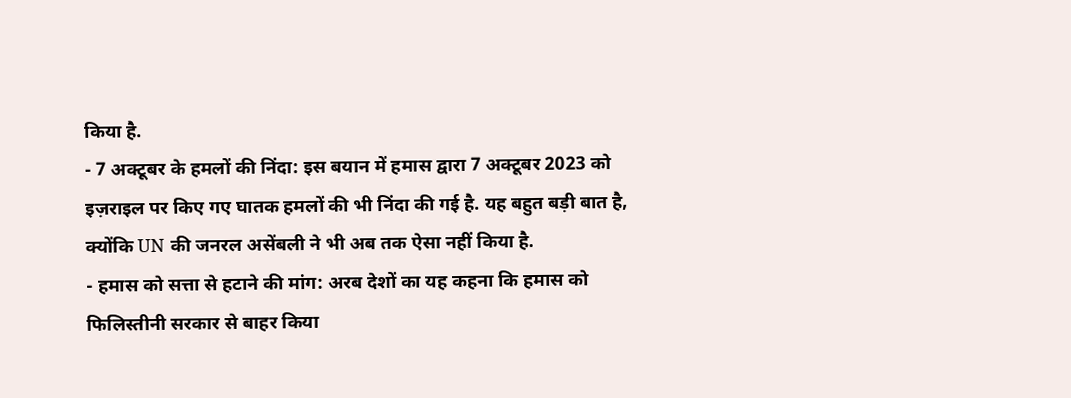किया है.
- 7 अक्टूबर के हमलों की निंदा: इस बयान में हमास द्वारा 7 अक्टूबर 2023 को इज़राइल पर किए गए घातक हमलों की भी निंदा की गई है. यह बहुत बड़ी बात है, क्योंकि UN की जनरल असेंबली ने भी अब तक ऐसा नहीं किया है.
- हमास को सत्ता से हटाने की मांग: अरब देशों का यह कहना कि हमास को फिलिस्तीनी सरकार से बाहर किया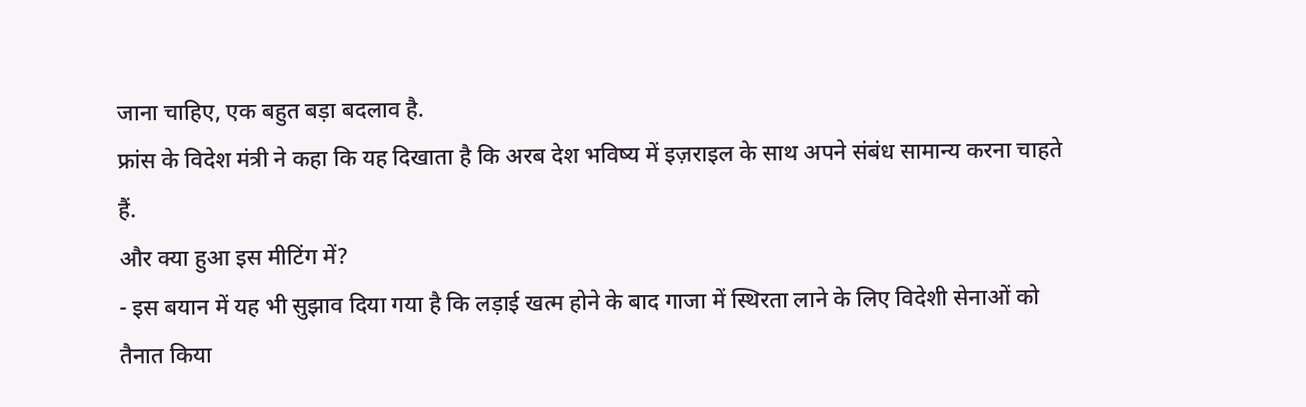जाना चाहिए, एक बहुत बड़ा बदलाव है.
फ्रांस के विदेश मंत्री ने कहा कि यह दिखाता है कि अरब देश भविष्य में इज़राइल के साथ अपने संबंध सामान्य करना चाहते हैं.
और क्या हुआ इस मीटिंग में?
- इस बयान में यह भी सुझाव दिया गया है कि लड़ाई खत्म होने के बाद गाजा में स्थिरता लाने के लिए विदेशी सेनाओं को तैनात किया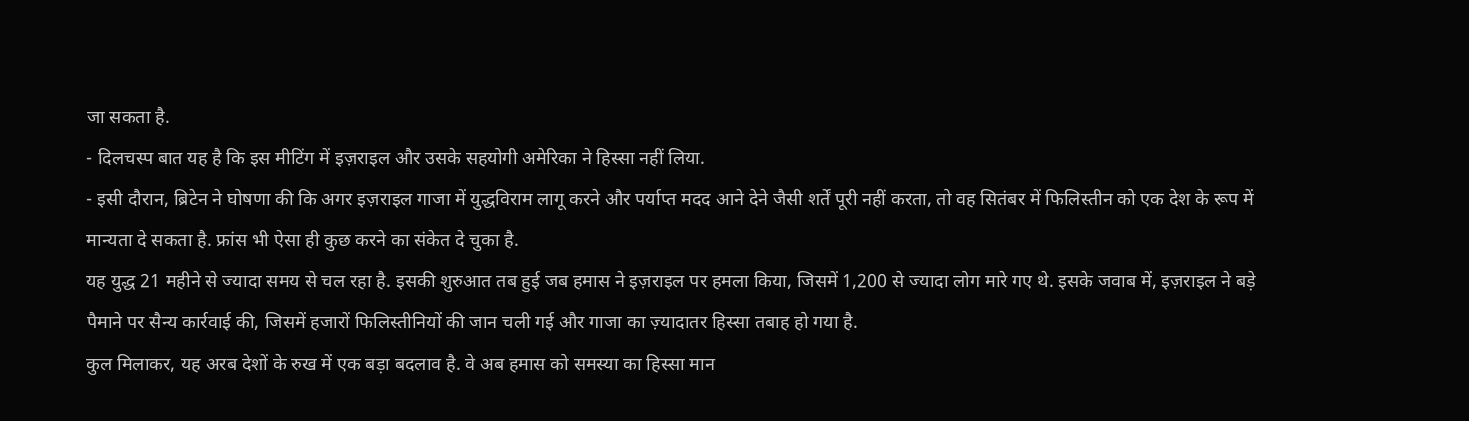जा सकता है.
- दिलचस्प बात यह है कि इस मीटिंग में इज़राइल और उसके सहयोगी अमेरिका ने हिस्सा नहीं लिया.
- इसी दौरान, ब्रिटेन ने घोषणा की कि अगर इज़राइल गाजा में युद्धविराम लागू करने और पर्याप्त मदद आने देने जैसी शर्तें पूरी नहीं करता, तो वह सितंबर में फिलिस्तीन को एक देश के रूप में मान्यता दे सकता है. फ्रांस भी ऐसा ही कुछ करने का संकेत दे चुका है.
यह युद्ध 21 महीने से ज्यादा समय से चल रहा है. इसकी शुरुआत तब हुई जब हमास ने इज़राइल पर हमला किया, जिसमें 1,200 से ज्यादा लोग मारे गए थे. इसके जवाब में, इज़राइल ने बड़े पैमाने पर सैन्य कार्रवाई की, जिसमें हजारों फिलिस्तीनियों की जान चली गई और गाजा का ज़्यादातर हिस्सा तबाह हो गया है.
कुल मिलाकर, यह अरब देशों के रुख में एक बड़ा बदलाव है. वे अब हमास को समस्या का हिस्सा मान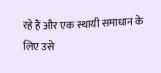रहे हैं और एक स्थायी समाधान के लिए उसे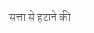सत्ता से हटाने की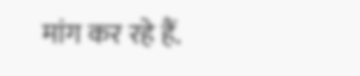मांग कर रहे हैं.